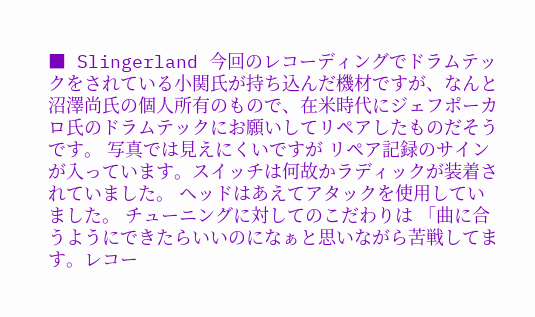■ Slingerland 今回のレコーディングでドラムテックをされている小関氏が持ち込んだ機材ですが、なんと沼澤尚氏の個人所有のもので、在米時代にジェフポーカロ氏のドラムテックにお願いしてリペアしたものだそうです。 写真では見えにくいですが リペア記録のサインが入っています。スイッチは何故かラディックが装着されていました。 ヘッドはあえてアタックを使用していました。 チューニングに対してのこだわりは 「曲に合うようにできたらいいのになぁと思いながら苦戦してます。レコー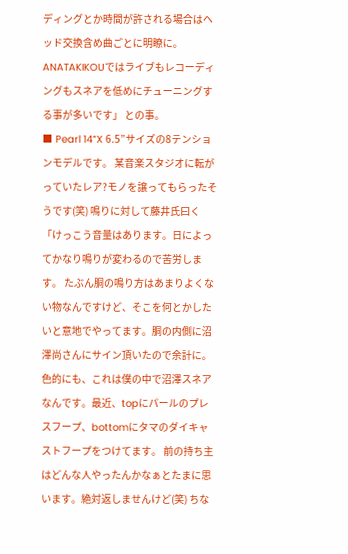ディングとか時間が許される場合はヘッド交換含め曲ごとに明瞭に。ANATAKIKOUではライブもレコーディングもスネアを低めにチューニングする事が多いです」 との事。
■ Pearl 14”X 6.5”サイズの8テンションモデルです。 某音楽スタジオに転がっていたレア?モノを譲ってもらったそうです(笑) 鳴りに対して藤井氏曰く 「けっこう音量はあります。日によってかなり鳴りが変わるので苦労します。 たぶん胴の鳴り方はあまりよくない物なんですけど、そこを何とかしたいと意地でやってます。胴の内側に沼澤尚さんにサイン頂いたので余計に。 色的にも、これは僕の中で沼澤スネアなんです。最近、topにパールのプレスフープ、bottomにタマのダイキャストフープをつけてます。 前の持ち主はどんな人やったんかなぁとたまに思います。絶対返しませんけど(笑) ちな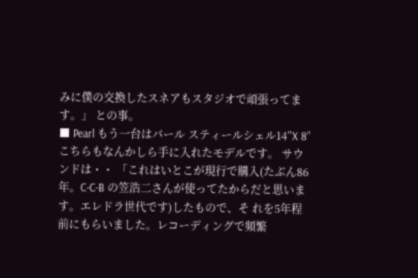みに僕の交換したスネアもスタジオで頑張ってます。」 との事。
■ Pearl もう一台はパール スティールシェル14”X 8” こちらもなんかしら手に入れたモデルです。 サウンドは・・ 「これはいとこが現行で購入(たぶん86年。C-C-B の笠浩二さんが使ってたからだと思います。エレドラ世代です)したもので、そ れを5年程前にもらいました。レコーディングで頻繁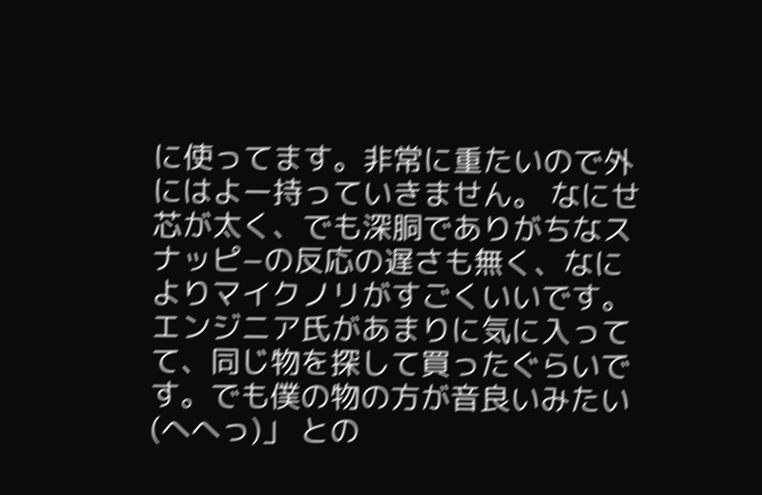に使ってます。非常に重たいので外にはよー持っていきません。 なにせ芯が太く、でも深胴でありがちなスナッピ−の反応の遅さも無く、なによりマイクノリがすごくいいです。エンジニア氏があまりに気に入ってて、同じ物を探して買ったぐらいです。でも僕の物の方が音良いみたい(へへっ)」 との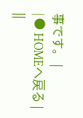事です。 |
| ● HOMEへ戻る | ||